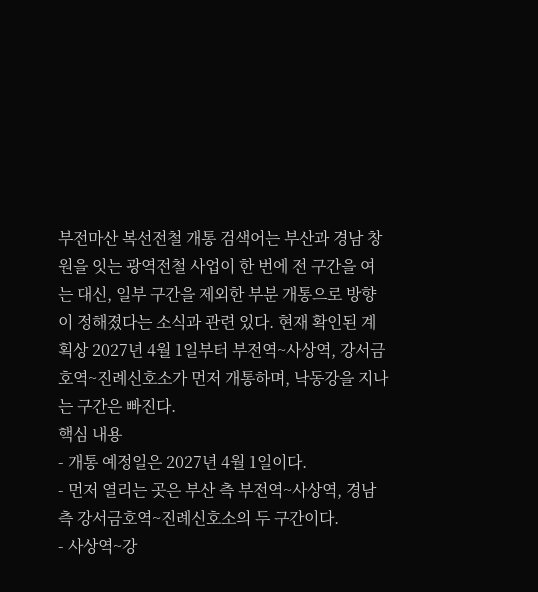부전마산 복선전철 개통 검색어는 부산과 경남 창원을 잇는 광역전철 사업이 한 번에 전 구간을 여는 대신, 일부 구간을 제외한 부분 개통으로 방향이 정해졌다는 소식과 관련 있다. 현재 확인된 계획상 2027년 4월 1일부터 부전역~사상역, 강서금호역~진례신호소가 먼저 개통하며, 낙동강을 지나는 구간은 빠진다.
핵심 내용
- 개통 예정일은 2027년 4월 1일이다.
- 먼저 열리는 곳은 부산 측 부전역~사상역, 경남 측 강서금호역~진례신호소의 두 구간이다.
- 사상역~강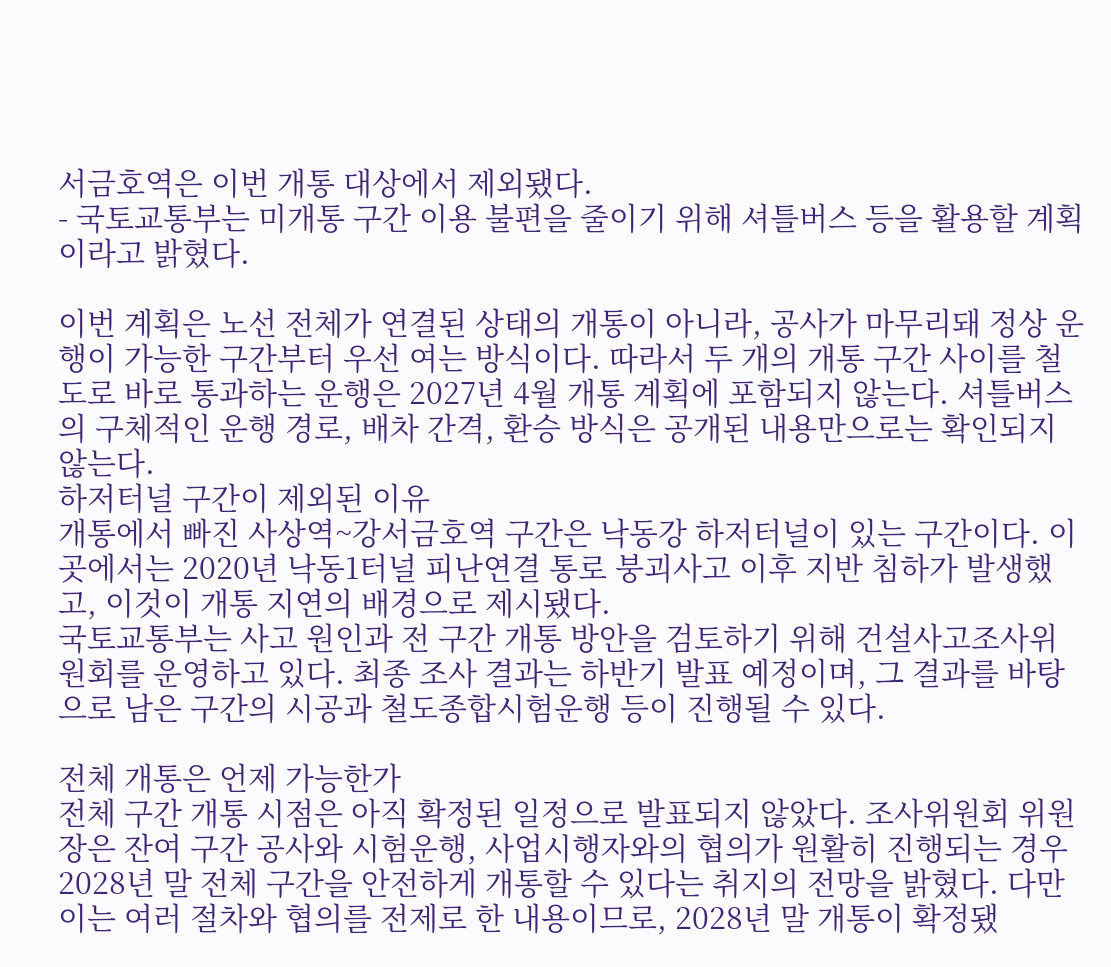서금호역은 이번 개통 대상에서 제외됐다.
- 국토교통부는 미개통 구간 이용 불편을 줄이기 위해 셔틀버스 등을 활용할 계획이라고 밝혔다.

이번 계획은 노선 전체가 연결된 상태의 개통이 아니라, 공사가 마무리돼 정상 운행이 가능한 구간부터 우선 여는 방식이다. 따라서 두 개의 개통 구간 사이를 철도로 바로 통과하는 운행은 2027년 4월 개통 계획에 포함되지 않는다. 셔틀버스의 구체적인 운행 경로, 배차 간격, 환승 방식은 공개된 내용만으로는 확인되지 않는다.
하저터널 구간이 제외된 이유
개통에서 빠진 사상역~강서금호역 구간은 낙동강 하저터널이 있는 구간이다. 이곳에서는 2020년 낙동1터널 피난연결 통로 붕괴사고 이후 지반 침하가 발생했고, 이것이 개통 지연의 배경으로 제시됐다.
국토교통부는 사고 원인과 전 구간 개통 방안을 검토하기 위해 건설사고조사위원회를 운영하고 있다. 최종 조사 결과는 하반기 발표 예정이며, 그 결과를 바탕으로 남은 구간의 시공과 철도종합시험운행 등이 진행될 수 있다.

전체 개통은 언제 가능한가
전체 구간 개통 시점은 아직 확정된 일정으로 발표되지 않았다. 조사위원회 위원장은 잔여 구간 공사와 시험운행, 사업시행자와의 협의가 원활히 진행되는 경우 2028년 말 전체 구간을 안전하게 개통할 수 있다는 취지의 전망을 밝혔다. 다만 이는 여러 절차와 협의를 전제로 한 내용이므로, 2028년 말 개통이 확정됐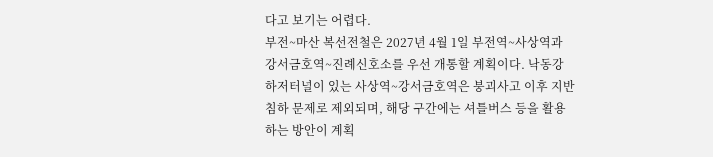다고 보기는 어렵다.
부전~마산 복선전철은 2027년 4월 1일 부전역~사상역과 강서금호역~진례신호소를 우선 개통할 계획이다. 낙동강 하저터널이 있는 사상역~강서금호역은 붕괴사고 이후 지반 침하 문제로 제외되며, 해당 구간에는 셔틀버스 등을 활용하는 방안이 계획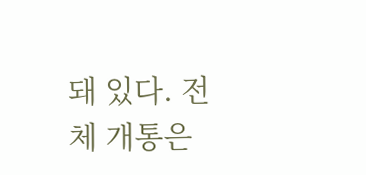돼 있다. 전체 개통은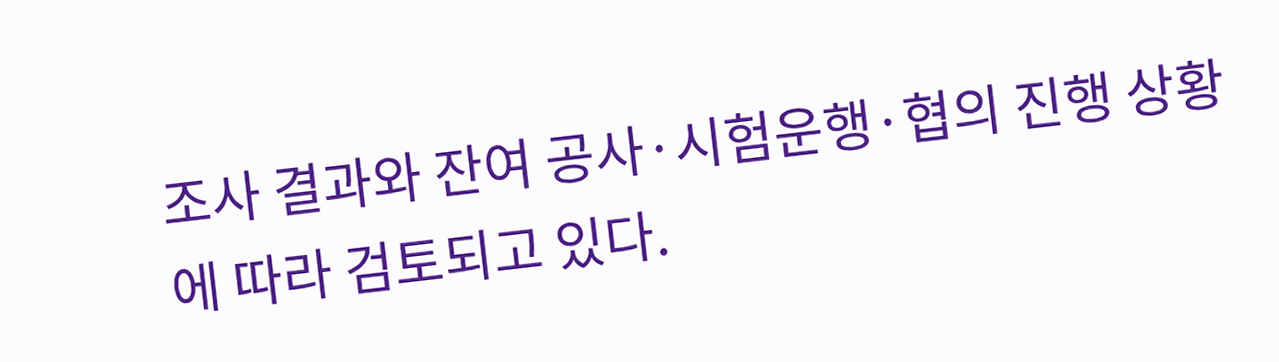조사 결과와 잔여 공사·시험운행·협의 진행 상황에 따라 검토되고 있다.